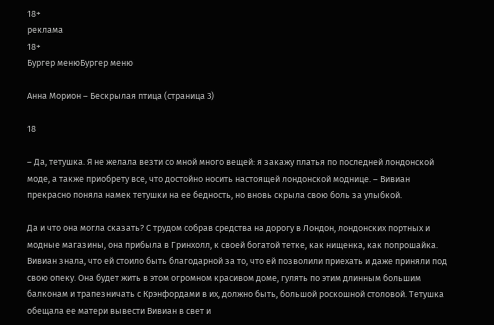18+
реклама
18+
Бургер менюБургер меню

Анна Морион – Бескрылая птица (страница 3)

18

– Да, тетушка. Я не желала везти со мной много вещей: я закажу платья по последней лондонской моде, а также приобрету все, что достойно носить настоящей лондонской моднице. – Вивиан прекрасно поняла намек тетушки на ее бедность, но вновь скрыла свою боль за улыбкой.

Да и что она могла сказать? С трудом собрав средства на дорогу в Лондон, лондонских портных и модные магазины, она прибыла в Гринхолл, к своей богатой тетке, как нищенка, как попрошайка. Вивиан знала, что ей стоило быть благодарной за то, что ей позволили приехать и даже приняли под свою опеку. Она будет жить в этом огромном красивом доме, гулять по этим длинным большим балконам и трапезничать с Крэнфордами в их, должно быть, большой роскошной столовой. Тетушка обещала ее матери вывести Вивиан в свет и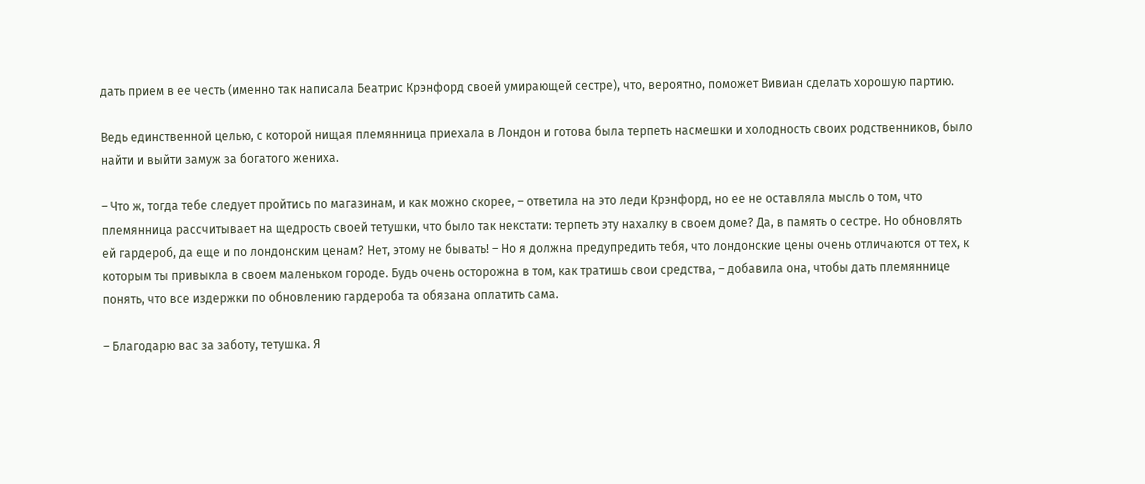дать прием в ее честь (именно так написала Беатрис Крэнфорд своей умирающей сестре), что, вероятно, поможет Вивиан сделать хорошую партию.

Ведь единственной целью, с которой нищая племянница приехала в Лондон и готова была терпеть насмешки и холодность своих родственников, было найти и выйти замуж за богатого жениха.

– Что ж, тогда тебе следует пройтись по магазинам, и как можно скорее, – ответила на это леди Крэнфорд, но ее не оставляла мысль о том, что племянница рассчитывает на щедрость своей тетушки, что было так некстати: терпеть эту нахалку в своем доме? Да, в память о сестре. Но обновлять ей гардероб, да еще и по лондонским ценам? Нет, этому не бывать! – Но я должна предупредить тебя, что лондонские цены очень отличаются от тех, к которым ты привыкла в своем маленьком городе. Будь очень осторожна в том, как тратишь свои средства, – добавила она, чтобы дать племяннице понять, что все издержки по обновлению гардероба та обязана оплатить сама.

– Благодарю вас за заботу, тетушка. Я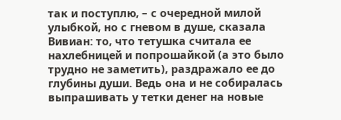так и поступлю, – с очередной милой улыбкой, но с гневом в душе, сказала Вивиан: то, что тетушка считала ее нахлебницей и попрошайкой (а это было трудно не заметить), раздражало ее до глубины души. Ведь она и не собиралась выпрашивать у тетки денег на новые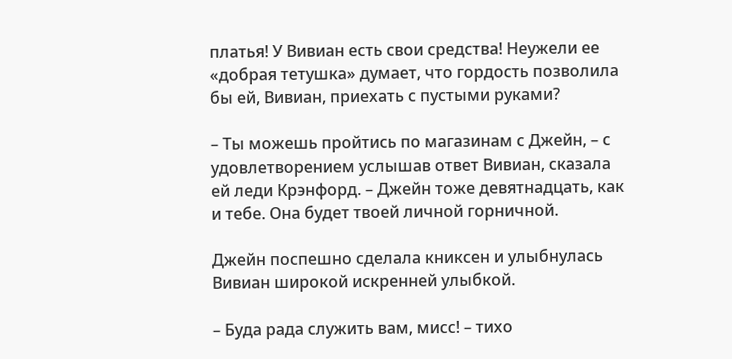платья! У Вивиан есть свои средства! Неужели ее «добрая тетушка» думает, что гордость позволила бы ей, Вивиан, приехать с пустыми руками?

– Ты можешь пройтись по магазинам с Джейн, – с удовлетворением услышав ответ Вивиан, сказала ей леди Крэнфорд. – Джейн тоже девятнадцать, как и тебе. Она будет твоей личной горничной.

Джейн поспешно сделала книксен и улыбнулась Вивиан широкой искренней улыбкой.

– Буда рада служить вам, мисс! – тихо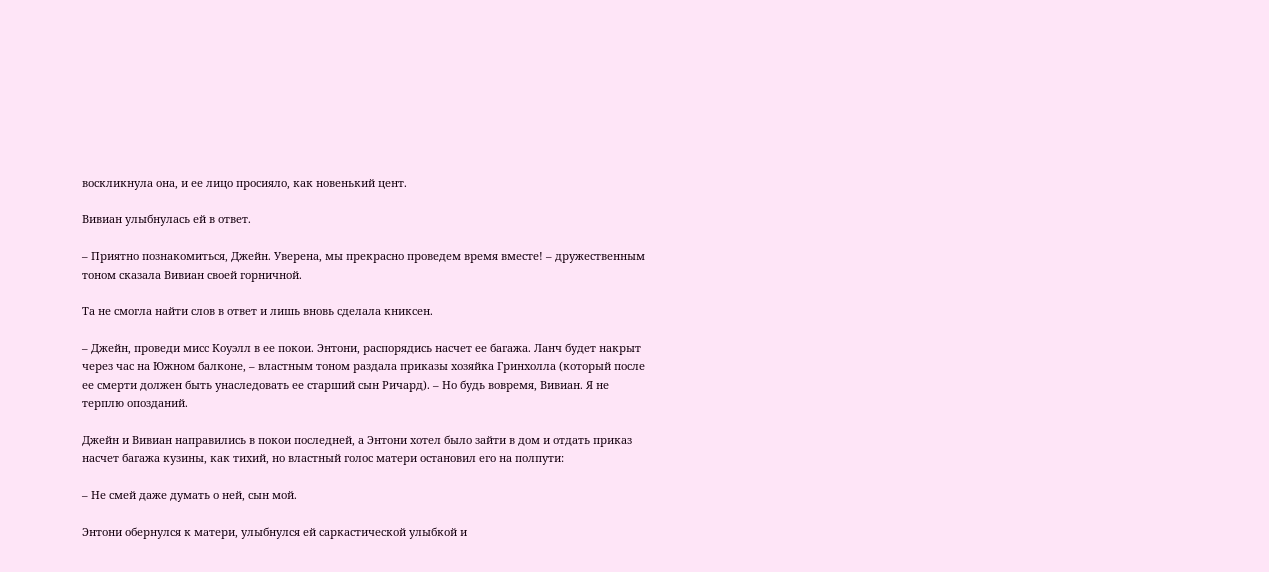воскликнула она, и ее лицо просияло, как новенький цент.

Вивиан улыбнулась ей в ответ.

– Приятно познакомиться, Джейн. Уверена, мы прекрасно проведем время вместе! – дружественным тоном сказала Вивиан своей горничной.

Та не смогла найти слов в ответ и лишь вновь сделала книксен.

– Джейн, проведи мисс Коуэлл в ее покои. Энтони, распорядись насчет ее багажа. Ланч будет накрыт через час на Южном балконе, – властным тоном раздала приказы хозяйка Гринхолла (который после ее смерти должен быть унаследовать ее старший сын Ричард). – Но будь вовремя, Вивиан. Я не терплю опозданий.

Джейн и Вивиан направились в покои последней, а Энтони хотел было зайти в дом и отдать приказ насчет багажа кузины, как тихий, но властный голос матери остановил его на полпути:

– Не смей даже думать о ней, сын мой.

Энтони обернулся к матери, улыбнулся ей саркастической улыбкой и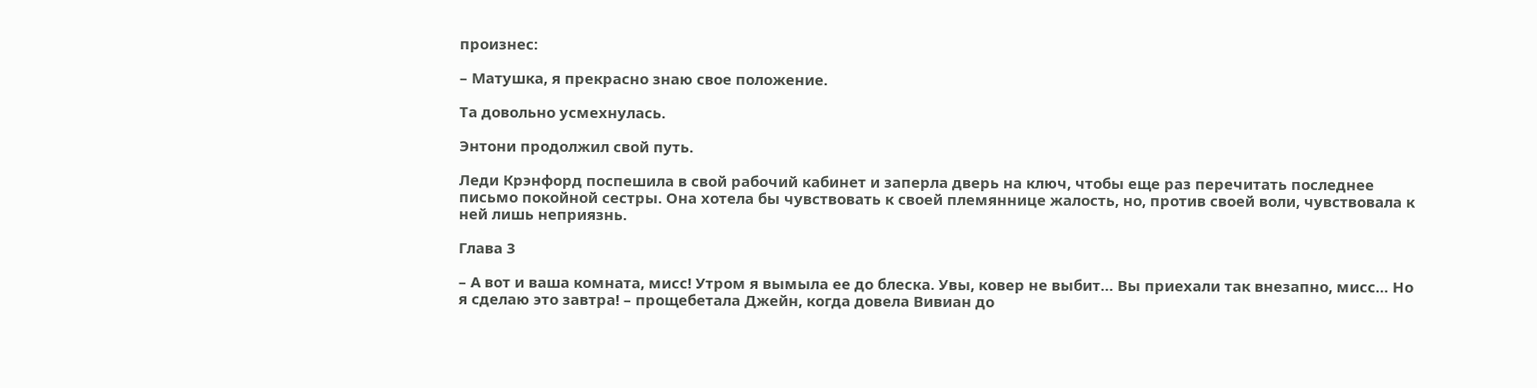произнес:

– Матушка, я прекрасно знаю свое положение.

Та довольно усмехнулась.

Энтони продолжил свой путь.

Леди Крэнфорд поспешила в свой рабочий кабинет и заперла дверь на ключ, чтобы еще раз перечитать последнее письмо покойной сестры. Она хотела бы чувствовать к своей племяннице жалость, но, против своей воли, чувствовала к ней лишь неприязнь.

Глава 3

– А вот и ваша комната, мисс! Утром я вымыла ее до блеска. Увы, ковер не выбит… Вы приехали так внезапно, мисс… Но я сделаю это завтра! – прощебетала Джейн, когда довела Вивиан до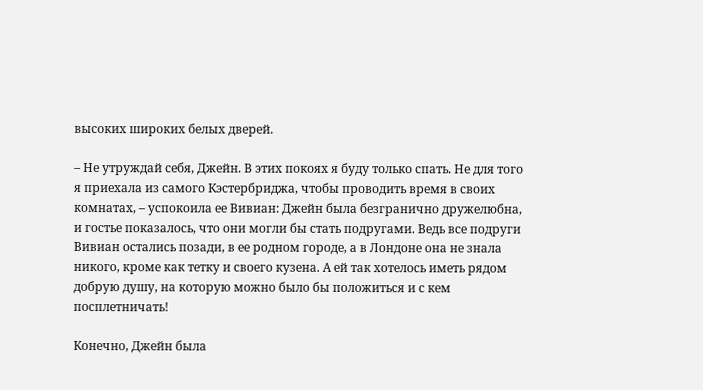высоких широких белых дверей.

– Не утруждай себя, Джейн. В этих покоях я буду только спать. Не для того я приехала из самого Кэстербриджа, чтобы проводить время в своих комнатах, – успокоила ее Вивиан: Джейн была безгранично дружелюбна, и гостье показалось, что они могли бы стать подругами. Ведь все подруги Вивиан остались позади, в ее родном городе, а в Лондоне она не знала никого, кроме как тетку и своего кузена. А ей так хотелось иметь рядом добрую душу, на которую можно было бы положиться и с кем посплетничать!

Конечно, Джейн была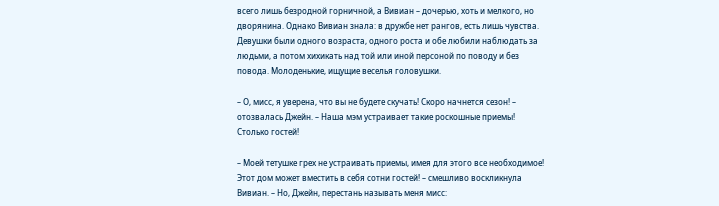всего лишь безродной горничной, а Вивиан – дочерью, хоть и мелкого, но дворянина. Однако Вивиан знала: в дружбе нет рангов, есть лишь чувства. Девушки были одного возраста, одного роста и обе любили наблюдать за людьми, а потом хихикать над той или иной персоной по поводу и без повода. Молоденькие, ищущие веселья головушки.

– О, мисс, я уверена, что вы не будете скучать! Скоро начнется сезон! – отозвалась Джейн. – Наша мэм устраивает такие роскошные приемы! Столько гостей!

– Моей тетушке грех не устраивать приемы, имея для этого все необходимое! Этот дом может вместить в себя сотни гостей! – смешливо воскликнула Вивиан. – Но, Джейн, перестань называть меня мисс: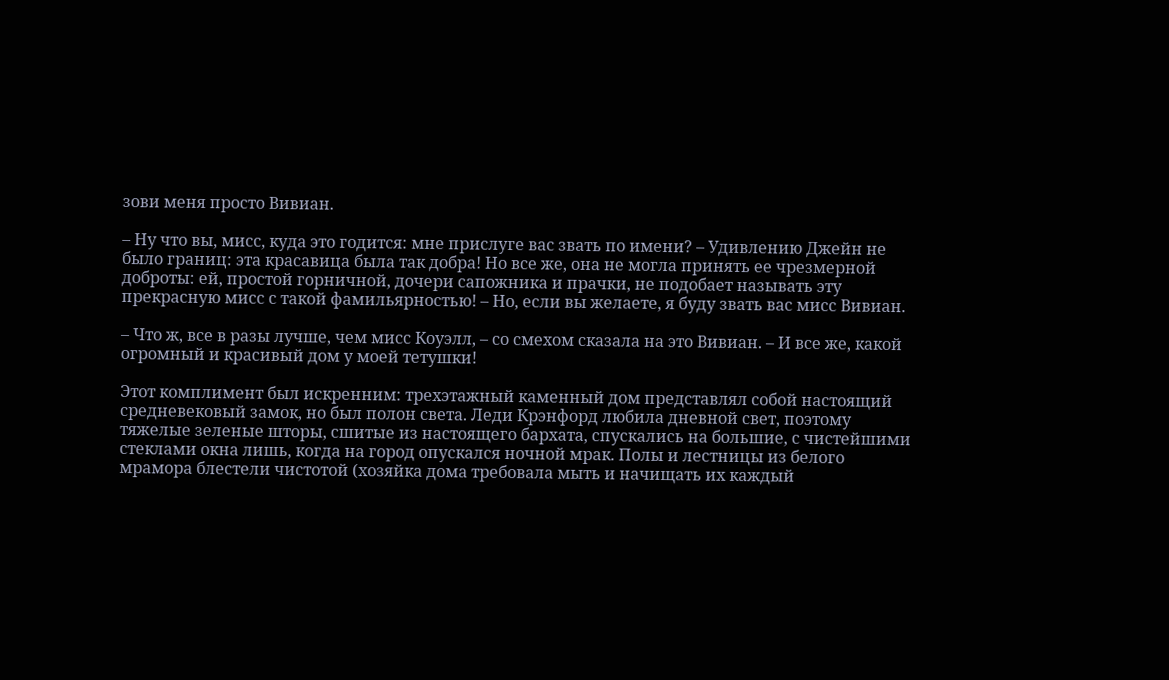зови меня просто Вивиан.

– Ну что вы, мисс, куда это годится: мне прислуге вас звать по имени? – Удивлению Джейн не было границ: эта красавица была так добра! Но все же, она не могла принять ее чрезмерной доброты: ей, простой горничной, дочери сапожника и прачки, не подобает называть эту прекрасную мисс с такой фамильярностью! – Но, если вы желаете, я буду звать вас мисс Вивиан.

– Что ж, все в разы лучше, чем мисс Коуэлл, – со смехом сказала на это Вивиан. – И все же, какой огромный и красивый дом у моей тетушки!

Этот комплимент был искренним: трехэтажный каменный дом представлял собой настоящий средневековый замок, но был полон света. Леди Крэнфорд любила дневной свет, поэтому тяжелые зеленые шторы, сшитые из настоящего бархата, спускались на большие, с чистейшими стеклами окна лишь, когда на город опускался ночной мрак. Полы и лестницы из белого мрамора блестели чистотой (хозяйка дома требовала мыть и начищать их каждый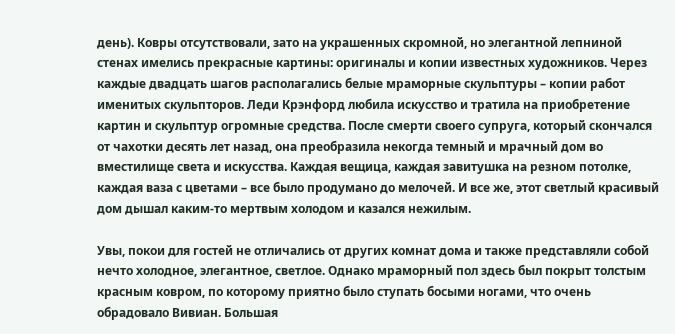день). Ковры отсутствовали, зато на украшенных скромной, но элегантной лепниной стенах имелись прекрасные картины: оригиналы и копии известных художников. Через каждые двадцать шагов располагались белые мраморные скульптуры – копии работ именитых скульпторов. Леди Крэнфорд любила искусство и тратила на приобретение картин и скульптур огромные средства. После смерти своего супруга, который скончался от чахотки десять лет назад, она преобразила некогда темный и мрачный дом во вместилище света и искусства. Каждая вещица, каждая завитушка на резном потолке, каждая ваза с цветами – все было продумано до мелочей. И все же, этот светлый красивый дом дышал каким-то мертвым холодом и казался нежилым.

Увы, покои для гостей не отличались от других комнат дома и также представляли собой нечто холодное, элегантное, светлое. Однако мраморный пол здесь был покрыт толстым красным ковром, по которому приятно было ступать босыми ногами, что очень обрадовало Вивиан. Большая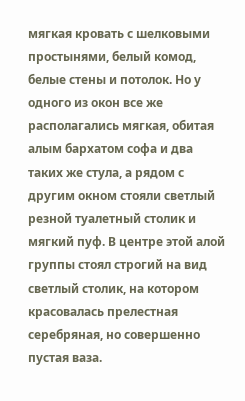мягкая кровать с шелковыми простынями, белый комод, белые стены и потолок. Но у одного из окон все же располагались мягкая, обитая алым бархатом софа и два таких же стула, а рядом с другим окном стояли светлый резной туалетный столик и мягкий пуф. В центре этой алой группы стоял строгий на вид светлый столик, на котором красовалась прелестная серебряная, но совершенно пустая ваза.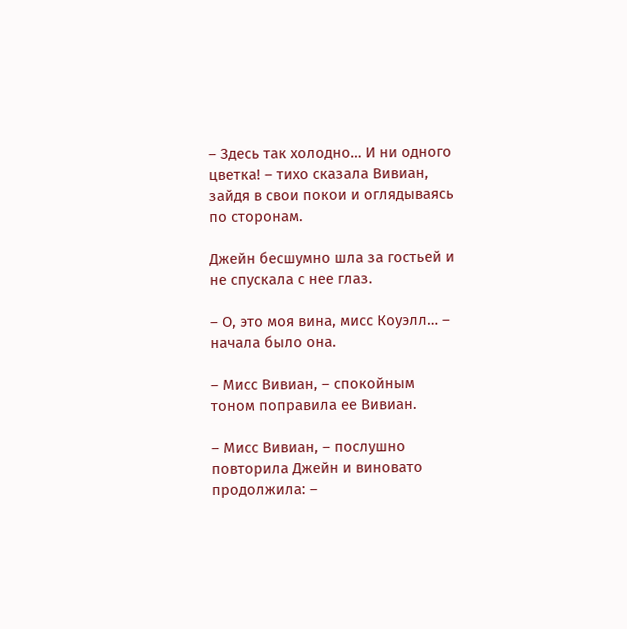– Здесь так холодно… И ни одного цветка! – тихо сказала Вивиан, зайдя в свои покои и оглядываясь по сторонам.

Джейн бесшумно шла за гостьей и не спускала с нее глаз.

– О, это моя вина, мисс Коуэлл… – начала было она.

– Мисс Вивиан, – спокойным тоном поправила ее Вивиан.

– Мисс Вивиан, – послушно повторила Джейн и виновато продолжила: –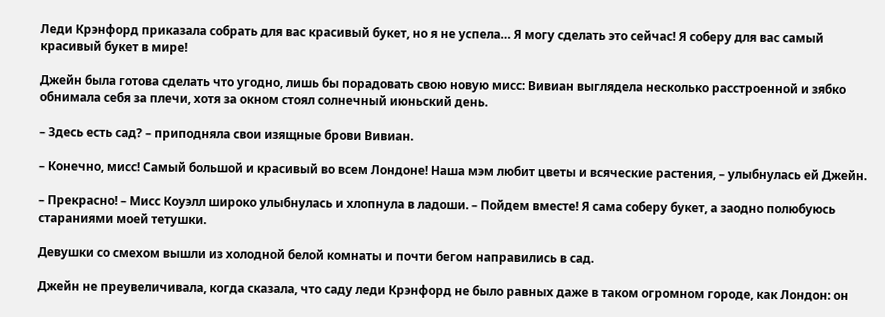Леди Крэнфорд приказала собрать для вас красивый букет, но я не успела… Я могу сделать это сейчас! Я соберу для вас самый красивый букет в мире!

Джейн была готова сделать что угодно, лишь бы порадовать свою новую мисс: Вивиан выглядела несколько расстроенной и зябко обнимала себя за плечи, хотя за окном стоял солнечный июньский день.

– Здесь есть сад? – приподняла свои изящные брови Вивиан.

– Конечно, мисс! Самый большой и красивый во всем Лондоне! Наша мэм любит цветы и всяческие растения, – улыбнулась ей Джейн.

– Прекрасно! – Мисс Коуэлл широко улыбнулась и хлопнула в ладоши. – Пойдем вместе! Я сама соберу букет, а заодно полюбуюсь стараниями моей тетушки.

Девушки со смехом вышли из холодной белой комнаты и почти бегом направились в сад.

Джейн не преувеличивала, когда сказала, что саду леди Крэнфорд не было равных даже в таком огромном городе, как Лондон: он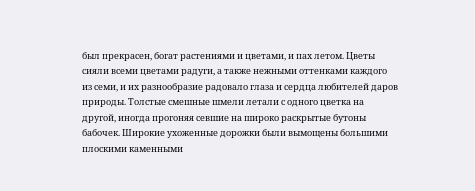был прекрасен, богат растениями и цветами, и пах летом. Цветы сияли всеми цветами радуги, а также нежными оттенками каждого из семи, и их разнообразие радовало глаза и сердца любителей даров природы. Толстые смешные шмели летали с одного цветка на другой, иногда прогоняя севшие на широко раскрытые бутоны бабочек. Широкие ухоженные дорожки были вымощены большими плоскими каменными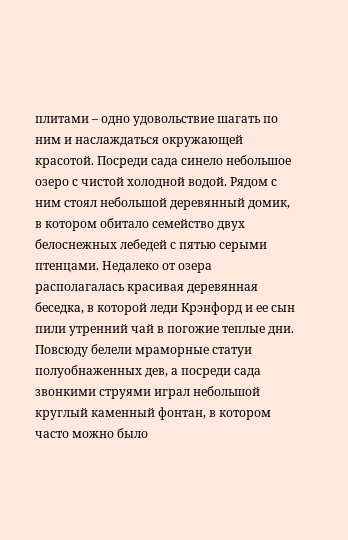плитами – одно удовольствие шагать по ним и наслаждаться окружающей красотой. Посреди сада синело небольшое озеро с чистой холодной водой. Рядом с ним стоял небольшой деревянный домик, в котором обитало семейство двух белоснежных лебедей с пятью серыми птенцами. Недалеко от озера располагалась красивая деревянная беседка, в которой леди Крэнфорд и ее сын пили утренний чай в погожие теплые дни. Повсюду белели мраморные статуи полуобнаженных дев, а посреди сада звонкими струями играл небольшой круглый каменный фонтан, в котором часто можно было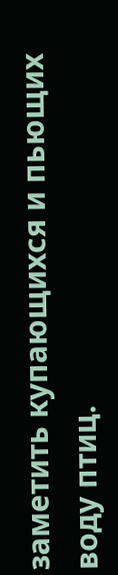заметить купающихся и пьющих воду птиц.